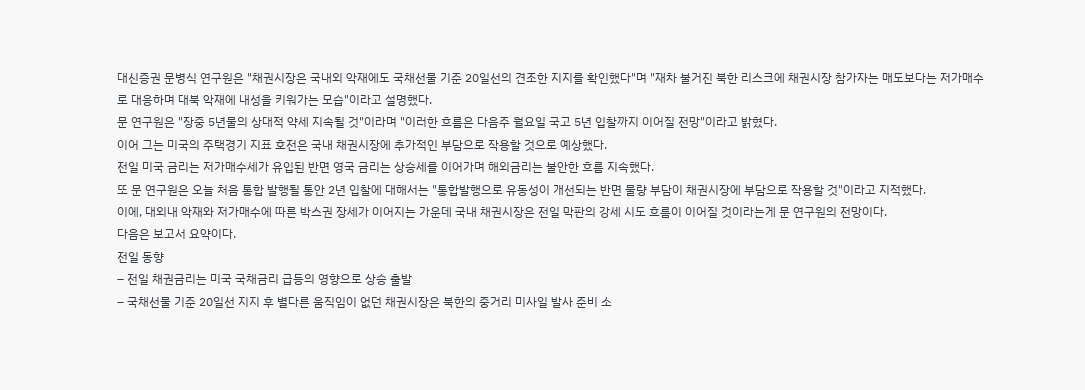대신증권 문병식 연구원은 "채권시장은 국내외 악재에도 국채선물 기준 20일선의 견조한 지지를 확인했다"며 "재차 불거진 북한 리스크에 채권시장 참가자는 매도보다는 저가매수로 대응하며 대북 악재에 내성을 키워가는 모습"이라고 설명했다.
문 연구원은 "장중 5년물의 상대적 약세 지속될 것"이라며 "이러한 흐름은 다음주 월요일 국고 5년 입찰까지 이어질 전망"이라고 밝혔다.
이어 그는 미국의 주택경기 지표 호전은 국내 채권시장에 추가적인 부담으로 작용할 것으로 예상했다.
전일 미국 금리는 저가매수세가 유입된 반면 영국 금리는 상승세를 이어가며 해외금리는 불안한 흐름 지속했다.
또 문 연구원은 오늘 처음 통합 발행될 통안 2년 입찰에 대해서는 "통합발행으로 유동성이 개선되는 반면 물량 부담이 채권시장에 부담으로 작용할 것"이라고 지적했다.
이에, 대외내 악재와 저가매수에 따른 박스권 장세가 이어지는 가운데 국내 채권시장은 전일 막판의 강세 시도 흐름이 이어질 것이라는게 문 연구원의 전망이다.
다음은 보고서 요약이다.
전일 동향
– 전일 채권금리는 미국 국채금리 급등의 영향으로 상승 출발
– 국채선물 기준 20일선 지지 후 별다른 움직임이 없던 채권시장은 북한의 중거리 미사일 발사 준비 소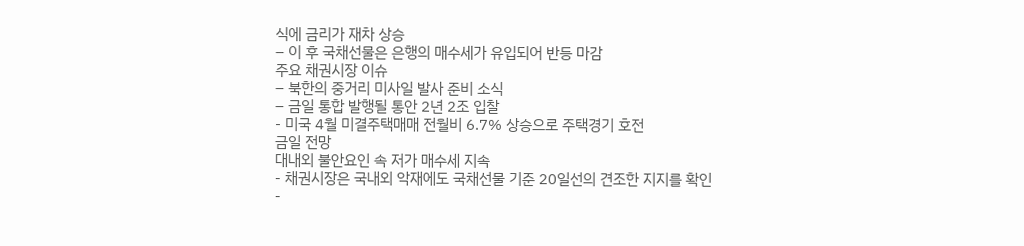식에 금리가 재차 상승
– 이 후 국채선물은 은행의 매수세가 유입되어 반등 마감
주요 채권시장 이슈
– 북한의 중거리 미사일 발사 준비 소식
– 금일 통합 발행될 통안 2년 2조 입찰
- 미국 4월 미결주택매매 전월비 6.7% 상승으로 주택경기 호전
금일 전망
대내외 불안요인 속 저가 매수세 지속
- 채권시장은 국내외 악재에도 국채선물 기준 20일선의 견조한 지지를 확인
-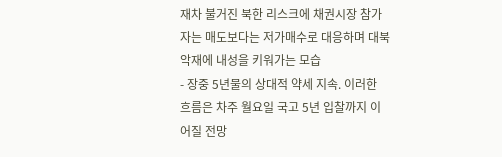재차 불거진 북한 리스크에 채권시장 참가자는 매도보다는 저가매수로 대응하며 대북 악재에 내성을 키워가는 모습
- 장중 5년물의 상대적 약세 지속. 이러한 흐름은 차주 월요일 국고 5년 입찰까지 이어질 전망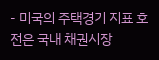- 미국의 주택경기 지표 호전은 국내 채권시장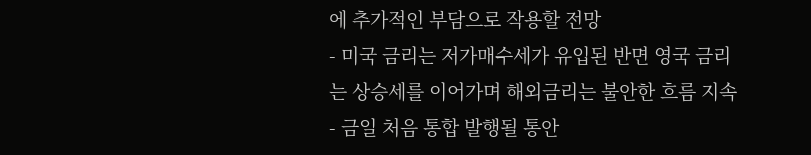에 추가적인 부담으로 작용할 전망
- 미국 금리는 저가매수세가 유입된 반면 영국 금리는 상승세를 이어가며 해외금리는 불안한 흐름 지속
- 금일 처음 통합 발행될 통안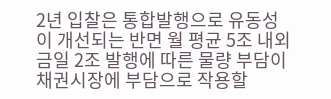2년 입찰은 통합발행으로 유동성이 개선되는 반면 월 평균 5조 내외 금일 2조 발행에 따른 물량 부담이 채권시장에 부담으로 작용할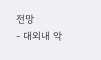전망
- 대외내 악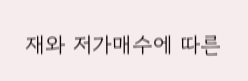재와 저가매수에 따른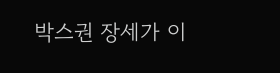박스권 장세가 이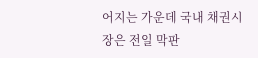어지는 가운데 국내 채권시장은 전일 막판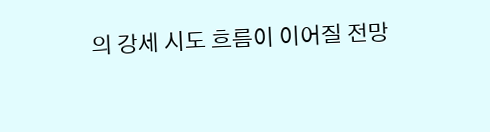의 강세 시도 흐름이 이어질 전망